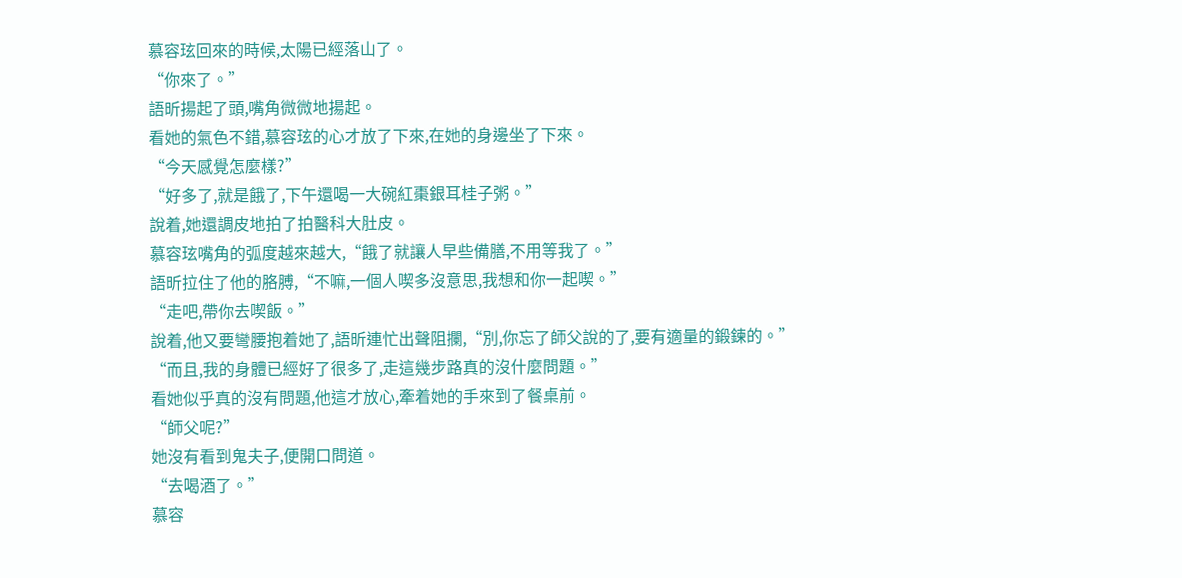慕容玹回來的時候,太陽已經落山了。
“你來了。”
語昕揚起了頭,嘴角微微地揚起。
看她的氣色不錯,慕容玹的心才放了下來,在她的身邊坐了下來。
“今天感覺怎麼樣?”
“好多了,就是餓了,下午還喝一大碗紅棗銀耳桂子粥。”
說着,她還調皮地拍了拍醫科大肚皮。
慕容玹嘴角的弧度越來越大,“餓了就讓人早些備膳,不用等我了。”
語昕拉住了他的胳膊,“不嘛,一個人喫多沒意思,我想和你一起喫。”
“走吧,帶你去喫飯。”
說着,他又要彎腰抱着她了,語昕連忙出聲阻攔,“別,你忘了師父說的了,要有適量的鍛鍊的。”
“而且,我的身體已經好了很多了,走這幾步路真的沒什麼問題。”
看她似乎真的沒有問題,他這才放心,牽着她的手來到了餐桌前。
“師父呢?”
她沒有看到鬼夫子,便開口問道。
“去喝酒了。”
慕容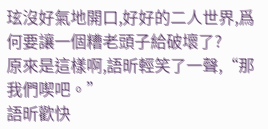玹沒好氣地開口,好好的二人世界,爲何要讓一個糟老頭子給破壞了?
原來是這樣啊,語昕輕笑了一聲,“那我們喫吧。”
語昕歡快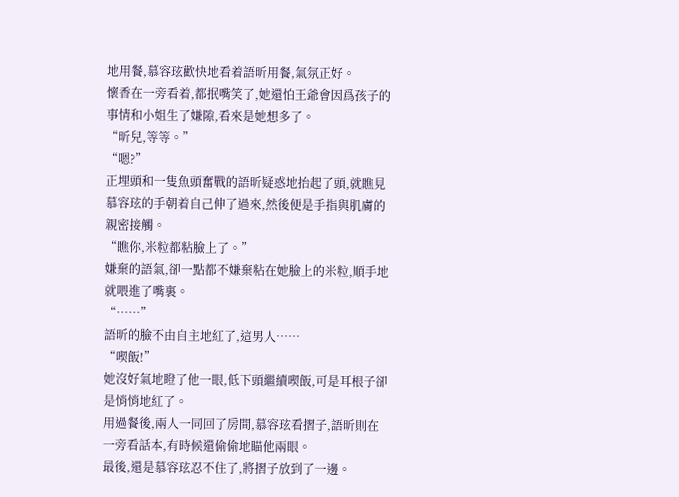地用餐,慕容玹歡快地看着語昕用餐,氣氛正好。
懷香在一旁看着,都抿嘴笑了,她還怕王爺會因爲孩子的事情和小姐生了嫌隙,看來是她想多了。
“昕兒,等等。”
“嗯?”
正埋頭和一隻魚頭奮戰的語昕疑惑地抬起了頭,就瞧見慕容玹的手朝着自己伸了過來,然後便是手指與肌膚的親密接觸。
“瞧你,米粒都粘臉上了。”
嫌棄的語氣,卻一點都不嫌棄粘在她臉上的米粒,順手地就喂進了嘴裏。
“……”
語昕的臉不由自主地紅了,這男人……
“喫飯!”
她沒好氣地瞪了他一眼,低下頭繼續喫飯,可是耳根子卻是悄悄地紅了。
用過餐後,兩人一同回了房間,慕容玹看摺子,語昕則在一旁看話本,有時候還偷偷地瞄他兩眼。
最後,還是慕容玹忍不住了,將摺子放到了一邊。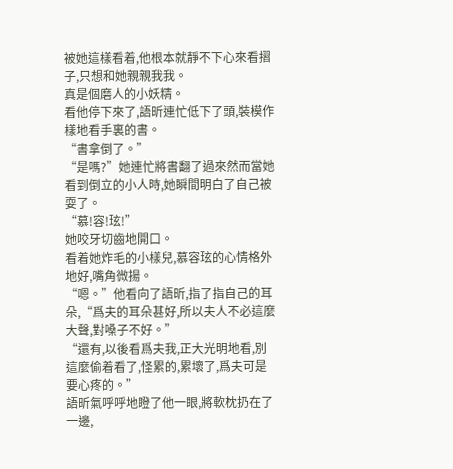被她這樣看着,他根本就靜不下心來看摺子,只想和她親親我我。
真是個磨人的小妖精。
看他停下來了,語昕連忙低下了頭,裝模作樣地看手裏的書。
“書拿倒了。”
“是嗎?”她連忙將書翻了過來然而當她看到倒立的小人時,她瞬間明白了自己被耍了。
“慕!容!玹!”
她咬牙切齒地開口。
看着她炸毛的小樣兒,慕容玹的心情格外地好,嘴角微揚。
“嗯。”他看向了語昕,指了指自己的耳朵,“爲夫的耳朵甚好,所以夫人不必這麼大聲,對嗓子不好。”
“還有,以後看爲夫我,正大光明地看,別這麼偷着看了,怪累的,累壞了,爲夫可是要心疼的。”
語昕氣呼呼地瞪了他一眼,將軟枕扔在了一邊,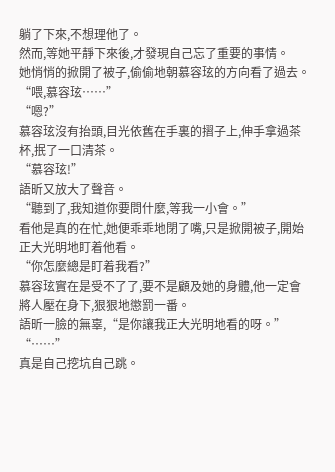躺了下來,不想理他了。
然而,等她平靜下來後,才發現自己忘了重要的事情。
她悄悄的掀開了被子,偷偷地朝慕容玹的方向看了過去。
“喂,慕容玹……”
“嗯?”
慕容玹沒有抬頭,目光依舊在手裏的摺子上,伸手拿過茶杯,抿了一口清茶。
“慕容玹!”
語昕又放大了聲音。
“聽到了,我知道你要問什麼,等我一小會。”
看他是真的在忙,她便乖乖地閉了嘴,只是掀開被子,開始正大光明地盯着他看。
“你怎麼總是盯着我看?”
慕容玹實在是受不了了,要不是顧及她的身體,他一定會將人壓在身下,狠狠地懲罰一番。
語昕一臉的無辜,“是你讓我正大光明地看的呀。”
“……”
真是自己挖坑自己跳。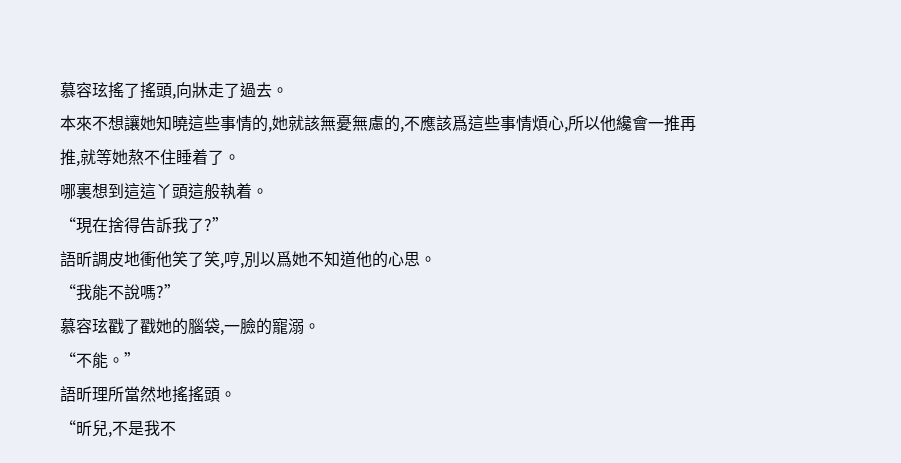慕容玹搖了搖頭,向牀走了過去。
本來不想讓她知曉這些事情的,她就該無憂無慮的,不應該爲這些事情煩心,所以他纔會一推再推,就等她熬不住睡着了。
哪裏想到這這丫頭這般執着。
“現在捨得告訴我了?”
語昕調皮地衝他笑了笑,哼,別以爲她不知道他的心思。
“我能不說嗎?”
慕容玹戳了戳她的腦袋,一臉的寵溺。
“不能。”
語昕理所當然地搖搖頭。
“昕兒,不是我不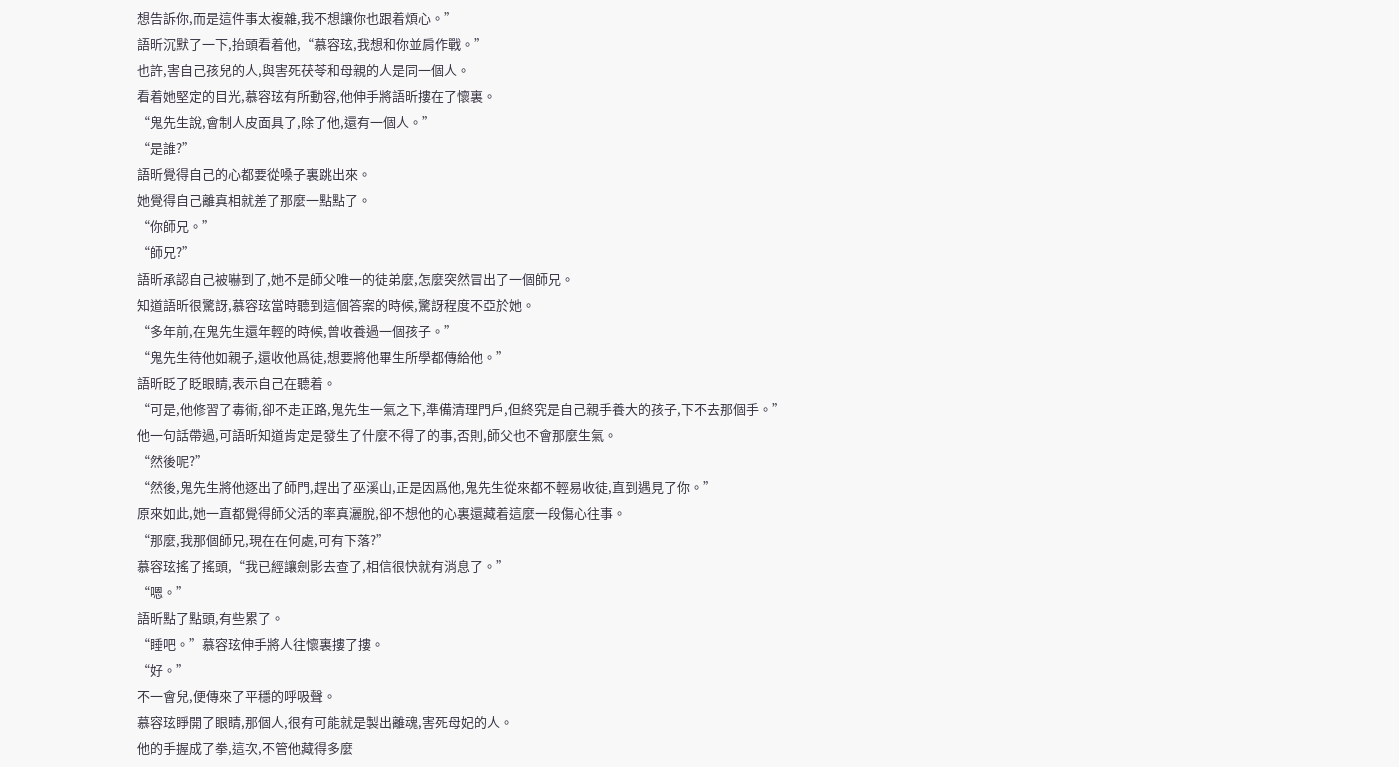想告訴你,而是這件事太複雜,我不想讓你也跟着煩心。”
語昕沉默了一下,抬頭看着他,“慕容玹,我想和你並肩作戰。”
也許,害自己孩兒的人,與害死茯苓和母親的人是同一個人。
看着她堅定的目光,慕容玹有所動容,他伸手將語昕摟在了懷裏。
“鬼先生說,會制人皮面具了,除了他,還有一個人。”
“是誰?”
語昕覺得自己的心都要從嗓子裏跳出來。
她覺得自己離真相就差了那麼一點點了。
“你師兄。”
“師兄?”
語昕承認自己被嚇到了,她不是師父唯一的徒弟麼,怎麼突然冒出了一個師兄。
知道語昕很驚訝,慕容玹當時聽到這個答案的時候,驚訝程度不亞於她。
“多年前,在鬼先生還年輕的時候,曾收養過一個孩子。”
“鬼先生待他如親子,還收他爲徒,想要將他畢生所學都傳給他。”
語昕眨了眨眼睛,表示自己在聽着。
“可是,他修習了毒術,卻不走正路,鬼先生一氣之下,準備清理門戶,但終究是自己親手養大的孩子,下不去那個手。”
他一句話帶過,可語昕知道肯定是發生了什麼不得了的事,否則,師父也不會那麼生氣。
“然後呢?”
“然後,鬼先生將他逐出了師門,趕出了巫溪山,正是因爲他,鬼先生從來都不輕易收徒,直到遇見了你。”
原來如此,她一直都覺得師父活的率真灑脫,卻不想他的心裏還藏着這麼一段傷心往事。
“那麼,我那個師兄,現在在何處,可有下落?”
慕容玹搖了搖頭,“我已經讓劍影去查了,相信很快就有消息了。”
“嗯。”
語昕點了點頭,有些累了。
“睡吧。”慕容玹伸手將人往懷裏摟了摟。
“好。”
不一會兒,便傳來了平穩的呼吸聲。
慕容玹睜開了眼睛,那個人,很有可能就是製出離魂,害死母妃的人。
他的手握成了拳,這次,不管他藏得多麼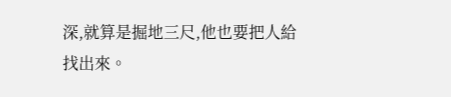深,就算是掘地三尺,他也要把人給找出來。